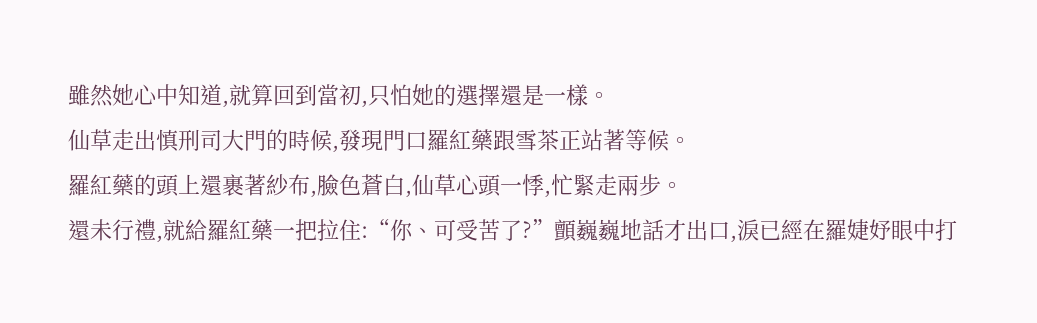雖然她心中知道,就算回到當初,只怕她的選擇還是一樣。
仙草走出慎刑司大門的時候,發現門口羅紅藥跟雪茶正站著等候。
羅紅藥的頭上還裹著紗布,臉色蒼白,仙草心頭一悸,忙緊走兩步。
還未行禮,就給羅紅藥一把拉住:“你、可受苦了?”顫巍巍地話才出口,淚已經在羅婕妤眼中打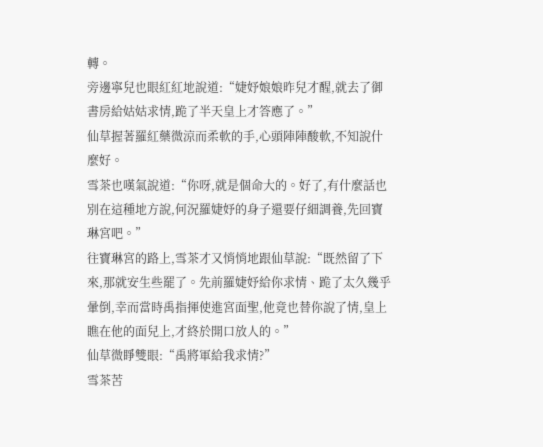轉。
旁邊寧兒也眼紅紅地說道:“婕妤娘娘昨兒才醒,就去了御書房給姑姑求情,跪了半天皇上才答應了。”
仙草握著羅紅藥微涼而柔軟的手,心頭陣陣酸軟,不知說什麼好。
雪茶也嘆氣說道:“你呀,就是個命大的。好了,有什麼話也別在這種地方說,何況羅婕妤的身子還要仔細調養,先回寶琳宮吧。”
往寶琳宮的路上,雪茶才又悄悄地跟仙草說:“既然留了下來,那就安生些罷了。先前羅婕妤給你求情、跪了太久幾乎暈倒,幸而當時禹指揮使進宮面聖,他竟也替你說了情,皇上瞧在他的面兒上,才終於開口放人的。”
仙草微睜雙眼:“禹將軍給我求情?”
雪茶苦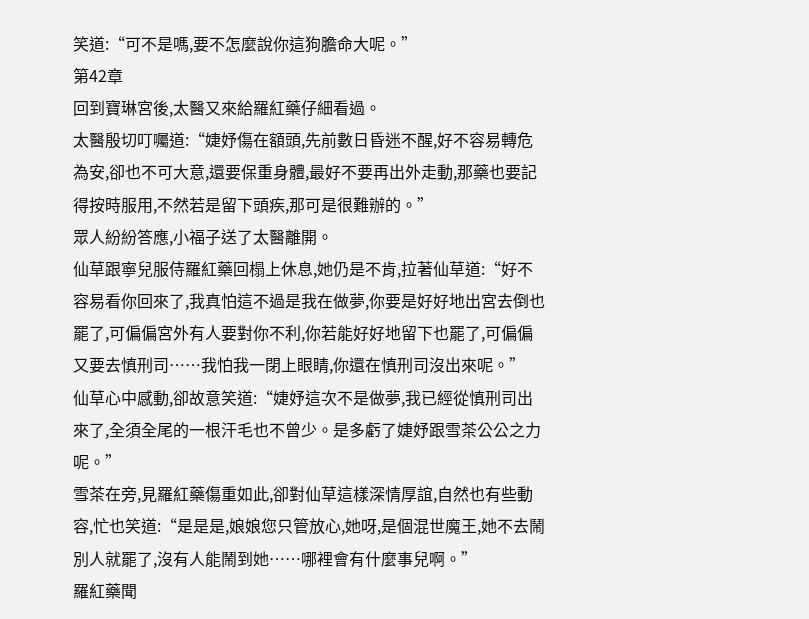笑道:“可不是嗎,要不怎麼說你這狗膽命大呢。”
第42章
回到寶琳宮後,太醫又來給羅紅藥仔細看過。
太醫殷切叮囑道:“婕妤傷在額頭,先前數日昏迷不醒,好不容易轉危為安,卻也不可大意,還要保重身體,最好不要再出外走動,那藥也要記得按時服用,不然若是留下頭疾,那可是很難辦的。”
眾人紛紛答應,小福子送了太醫離開。
仙草跟寧兒服侍羅紅藥回榻上休息,她仍是不肯,拉著仙草道:“好不容易看你回來了,我真怕這不過是我在做夢,你要是好好地出宮去倒也罷了,可偏偏宮外有人要對你不利,你若能好好地留下也罷了,可偏偏又要去慎刑司……我怕我一閉上眼睛,你還在慎刑司沒出來呢。”
仙草心中感動,卻故意笑道:“婕妤這次不是做夢,我已經從慎刑司出來了,全須全尾的一根汗毛也不曾少。是多虧了婕妤跟雪茶公公之力呢。”
雪茶在旁,見羅紅藥傷重如此,卻對仙草這樣深情厚誼,自然也有些動容,忙也笑道:“是是是,娘娘您只管放心,她呀,是個混世魔王,她不去鬧別人就罷了,沒有人能鬧到她……哪裡會有什麼事兒啊。”
羅紅藥聞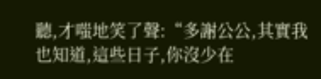聽,才嗤地笑了聲:“多謝公公,其實我也知道,這些日子,你沒少在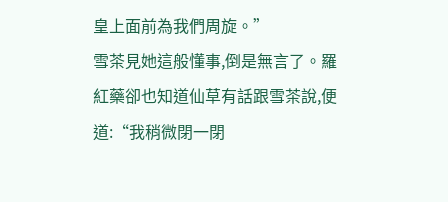皇上面前為我們周旋。”
雪茶見她這般懂事,倒是無言了。羅紅藥卻也知道仙草有話跟雪茶說,便道:“我稍微閉一閉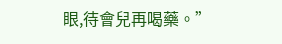眼,待會兒再喝藥。”